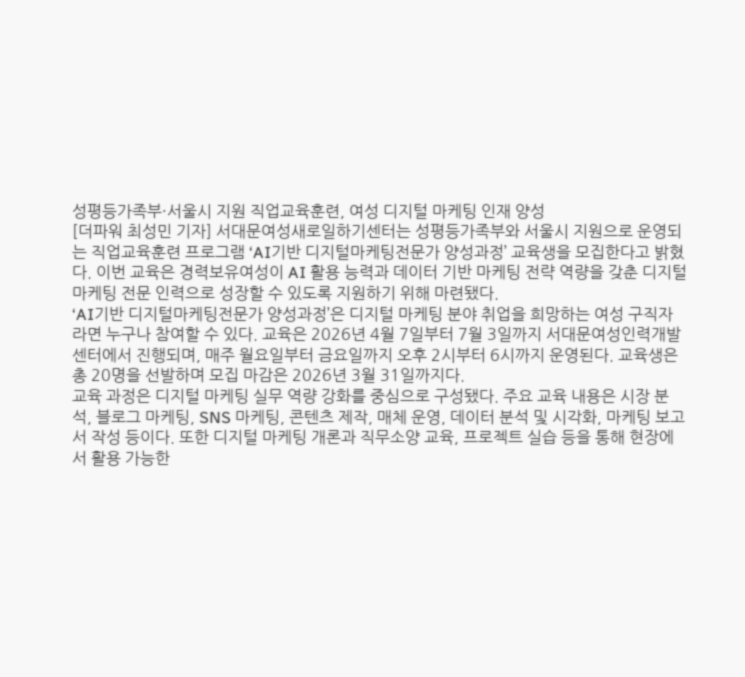성평등가족부·서울시 지원 직업교육훈련, 여성 디지털 마케팅 인재 양성
[더파워 최성민 기자] 서대문여성새로일하기센터는 성평등가족부와 서울시 지원으로 운영되는 직업교육훈련 프로그램 ‘AI기반 디지털마케팅전문가 양성과정’ 교육생을 모집한다고 밝혔다. 이번 교육은 경력보유여성이 AI 활용 능력과 데이터 기반 마케팅 전략 역량을 갖춘 디지털 마케팅 전문 인력으로 성장할 수 있도록 지원하기 위해 마련됐다.
‘AI기반 디지털마케팅전문가 양성과정’은 디지털 마케팅 분야 취업을 희망하는 여성 구직자라면 누구나 참여할 수 있다. 교육은 2026년 4월 7일부터 7월 3일까지 서대문여성인력개발센터에서 진행되며, 매주 월요일부터 금요일까지 오후 2시부터 6시까지 운영된다. 교육생은 총 20명을 선발하며 모집 마감은 2026년 3월 31일까지다.
교육 과정은 디지털 마케팅 실무 역량 강화를 중심으로 구성됐다. 주요 교육 내용은 시장 분석, 블로그 마케팅, SNS 마케팅, 콘텐츠 제작, 매체 운영, 데이터 분석 및 시각화, 마케팅 보고서 작성 등이다. 또한 디지털 마케팅 개론과 직무소양 교육, 프로젝트 실습 등을 통해 현장에서 활용 가능한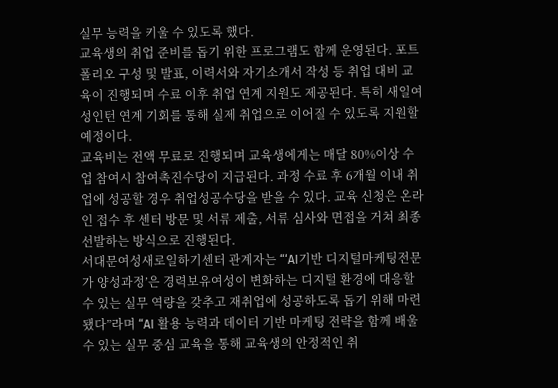실무 능력을 키울 수 있도록 했다.
교육생의 취업 준비를 돕기 위한 프로그램도 함께 운영된다. 포트폴리오 구성 및 발표, 이력서와 자기소개서 작성 등 취업 대비 교육이 진행되며 수료 이후 취업 연계 지원도 제공된다. 특히 새일여성인턴 연계 기회를 통해 실제 취업으로 이어질 수 있도록 지원할 예정이다.
교육비는 전액 무료로 진행되며 교육생에게는 매달 80%이상 수업 참여시 참여촉진수당이 지급된다. 과정 수료 후 6개월 이내 취업에 성공할 경우 취업성공수당을 받을 수 있다. 교육 신청은 온라인 접수 후 센터 방문 및 서류 제출, 서류 심사와 면접을 거쳐 최종 선발하는 방식으로 진행된다.
서대문여성새로일하기센터 관계자는 “‘AI기반 디지털마케팅전문가 양성과정’은 경력보유여성이 변화하는 디지털 환경에 대응할 수 있는 실무 역량을 갖추고 재취업에 성공하도록 돕기 위해 마련됐다”라며 “AI 활용 능력과 데이터 기반 마케팅 전략을 함께 배울 수 있는 실무 중심 교육을 통해 교육생의 안정적인 취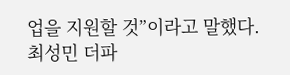업을 지원할 것”이라고 말했다.
최성민 더파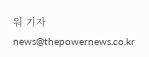워 기자 news@thepowernews.co.kr